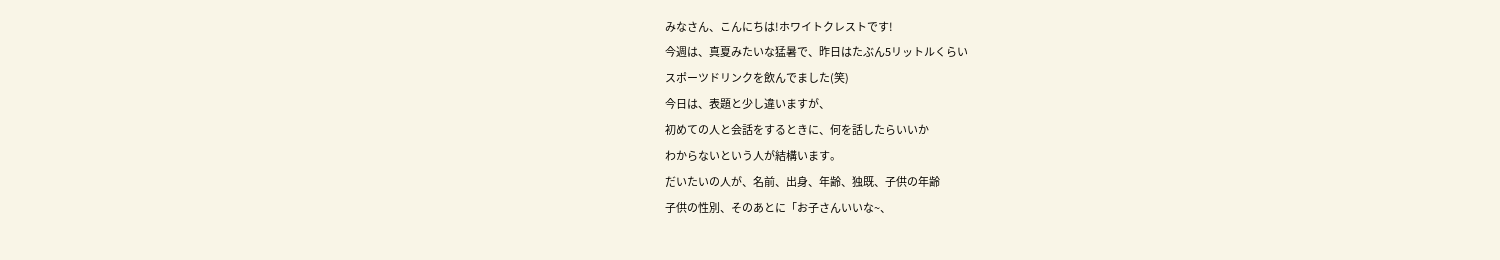みなさん、こんにちは!ホワイトクレストです!
今週は、真夏みたいな猛暑で、昨日はたぶん5リットルくらい
スポーツドリンクを飲んでました(笑)
今日は、表題と少し違いますが、
初めての人と会話をするときに、何を話したらいいか
わからないという人が結構います。
だいたいの人が、名前、出身、年齢、独既、子供の年齢
子供の性別、そのあとに「お子さんいいな~、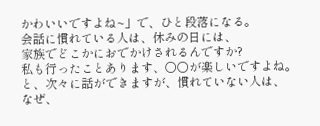かわいいですよね~」で、ひと段落になる。
会話に慣れている人は、休みの日には、
家族でどこかにおでかけされるんですか?
私も行ったことあります、○○が楽しいですよね。
と、次々に話ができますが、慣れていない人は、
なぜ、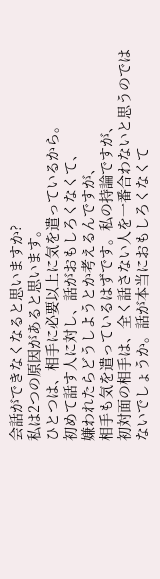会話ができなくなると思いますか?
私は2つの原因があると思います。
ひとつは、相手に必要以上に気を遣っているから。
初めて話す人に対し、話がおもしろくなくて、
嫌われたらどうしようとか考えるんですが、
相手も気を遣っているはずです。私の持論ですが、
初対面の相手は、全く話さない人を一番合わないと思うのでは
ないでしょうか。話が本当におもしろくなくて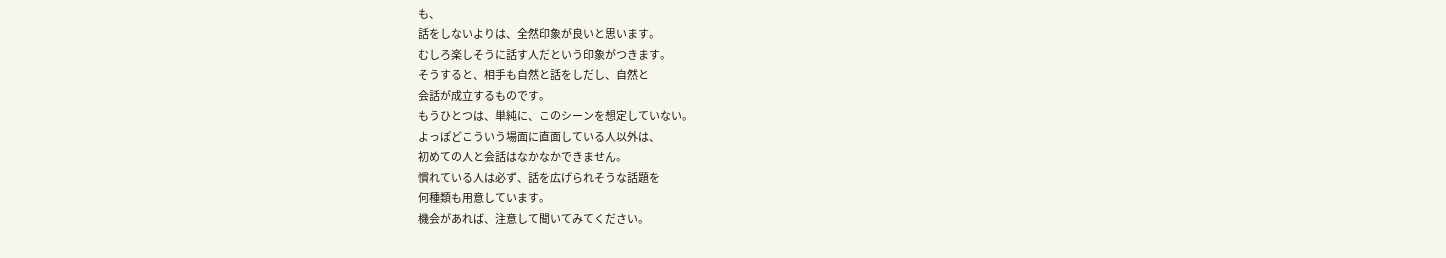も、
話をしないよりは、全然印象が良いと思います。
むしろ楽しそうに話す人だという印象がつきます。
そうすると、相手も自然と話をしだし、自然と
会話が成立するものです。
もうひとつは、単純に、このシーンを想定していない。
よっぽどこういう場面に直面している人以外は、
初めての人と会話はなかなかできません。
慣れている人は必ず、話を広げられそうな話題を
何種類も用意しています。
機会があれば、注意して聞いてみてください。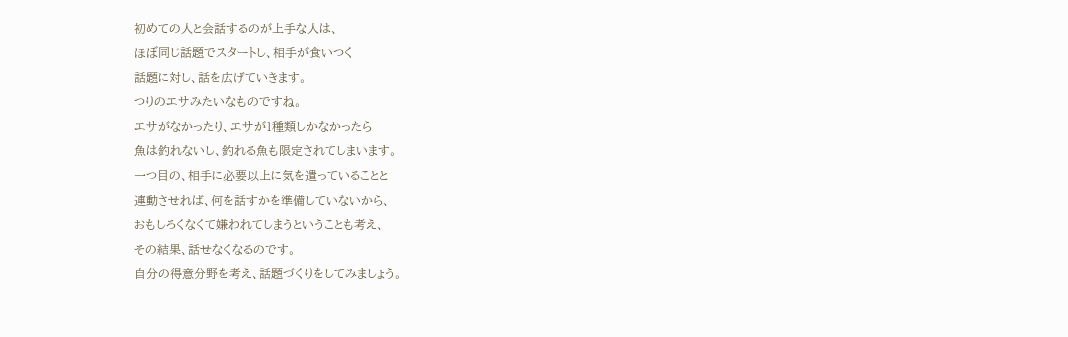初めての人と会話するのが上手な人は、
ほぼ同じ話題でスタートし、相手が食いつく
話題に対し、話を広げていきます。
つりのエサみたいなものですね。
エサがなかったり、エサが1種類しかなかったら
魚は釣れないし、釣れる魚も限定されてしまいます。
一つ目の、相手に必要以上に気を遣っていることと
連動させれば、何を話すかを準備していないから、
おもしろくなくて嫌われてしまうということも考え、
その結果、話せなくなるのです。
自分の得意分野を考え、話題づくりをしてみましょう。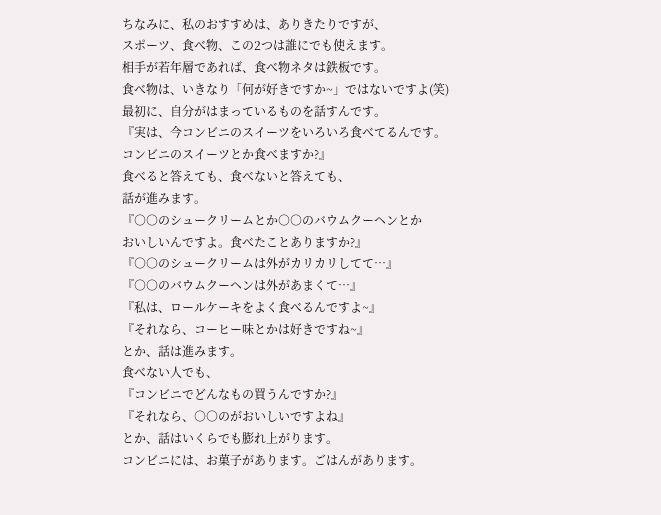ちなみに、私のおすすめは、ありきたりですが、
スポーツ、食べ物、この2つは誰にでも使えます。
相手が若年層であれば、食べ物ネタは鉄板です。
食べ物は、いきなり「何が好きですか~」ではないですよ(笑)
最初に、自分がはまっているものを話すんです。
『実は、今コンビニのスイーツをいろいろ食べてるんです。
コンビニのスイーツとか食べますか?』
食べると答えても、食べないと答えても、
話が進みます。
『○○のシュークリームとか○○のバウムクーヘンとか
おいしいんですよ。食べたことありますか?』
『○○のシュークリームは外がカリカリしてて…』
『○○のバウムクーヘンは外があまくて…』
『私は、ロールケーキをよく食べるんですよ~』
『それなら、コーヒー味とかは好きですね~』
とか、話は進みます。
食べない人でも、
『コンビニでどんなもの買うんですか?』
『それなら、○○のがおいしいですよね』
とか、話はいくらでも膨れ上がります。
コンビニには、お菓子があります。ごはんがあります。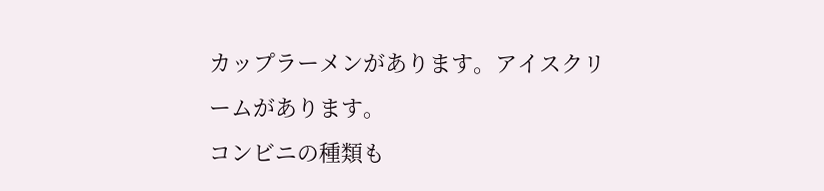カップラーメンがあります。アイスクリームがあります。
コンビニの種類も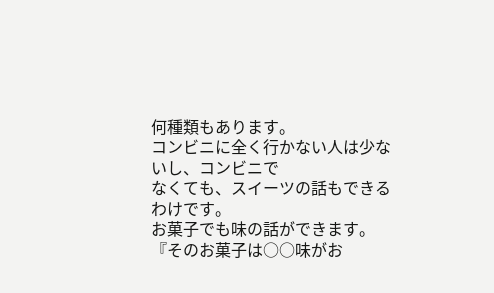何種類もあります。
コンビニに全く行かない人は少ないし、コンビニで
なくても、スイーツの話もできるわけです。
お菓子でも味の話ができます。
『そのお菓子は○○味がお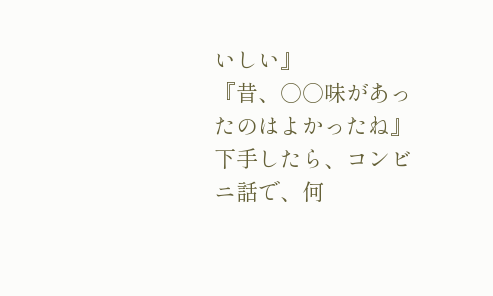いしい』
『昔、○○味があったのはよかったね』
下手したら、コンビニ話で、何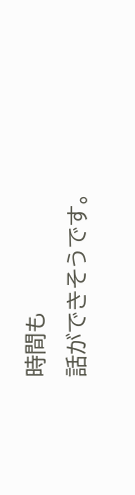時間も
話ができそうです。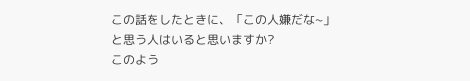この話をしたときに、「この人嫌だな~」
と思う人はいると思いますか?
このよう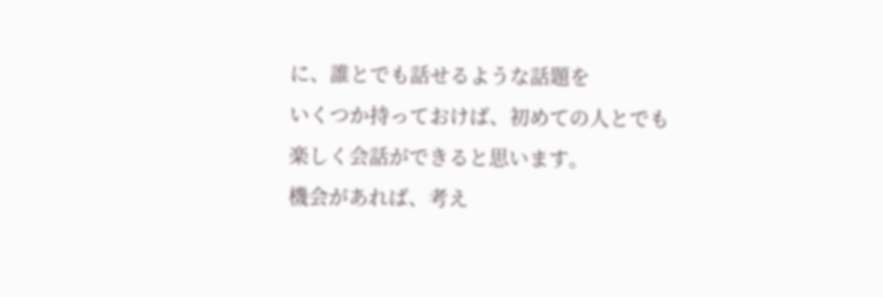に、誰とでも話せるような話題を
いくつか持っておけば、初めての人とでも
楽しく会話ができると思います。
機会があれば、考え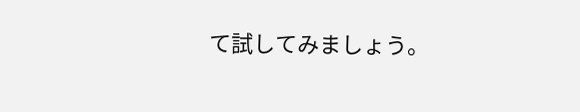て試してみましょう。